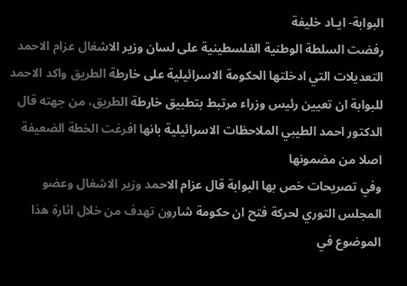البوابة- ايـاد خليفة
رفضت السلطة الوطنية الفلسطينية على لسان وزير الاشغال عزام الاحمد التعديلات التي ادخلتها الحكومة الاسرائيلية على خارطة الطريق واكد الاحمد للبوابة ان تعيين رئيس وزراء مرتبط بتطبيق خارطة الطريق، من جهته قال الدكتور احمد الطيبي الملاحظات الاسرائيلية بانها افرغت الخطة الضعيفة اصلا من مضمونها
وفي تصريحات خص بها البوابة قال عزام الاحمد وزير الاشغال وعضو المجلس التوري لحركة فتح ان حكومة شارون تهدف من خلال اثارة هذا الموضوع في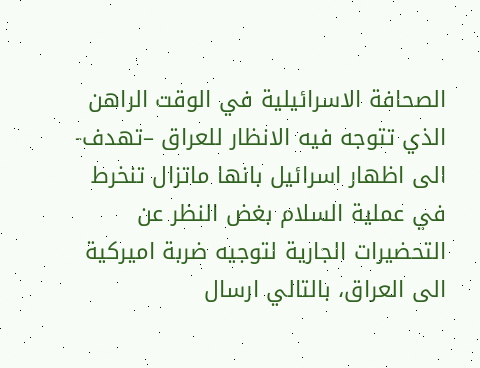الصحافة الاسرائيلية في الوقت الراهن الذي تتوجه فيه الانظار للعراق –تهدف- الى اظهار اسرائيل بانها ماتزال تنخرط في عملية السلام بغض النظر عن التحضيرات الجارية لتوجيه ضربة اميركية الى العراق، بالتالي ارسال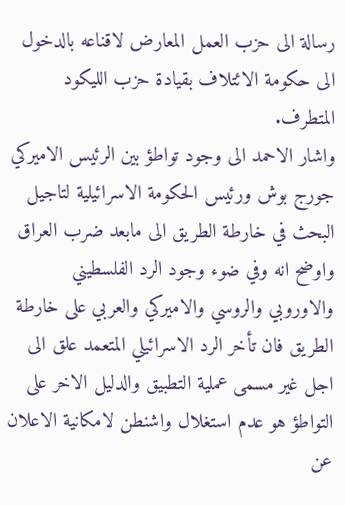رسالة الى حزب العمل المعارض لاقناعه بالدخول الى حكومة الائتلاف بقيادة حزب الليكود المتطرف.
واشار الاحمد الى وجود تواطؤ بين الرئيس الاميركي جورج بوش ورئيس الحكومة الاسرائيلية لتاجيل البحث في خارطة الطريق الى مابعد ضرب العراق واوضح انه وفي ضوء وجود الرد الفلسطيني والاوروبي والروسي والاميركي والعربي على خارطة الطريق فان تأخر الرد الاسرائيلي المتعمد علق الى اجل غير مسمى عملية التطبيق والدليل الاخر على التواطؤ هو عدم استغلال واشنطن لامكانية الاعلان عن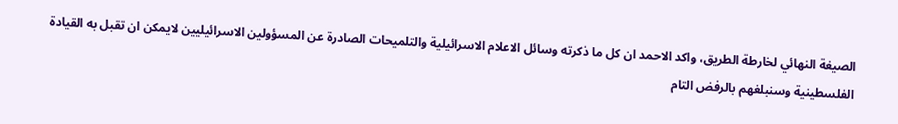الصيغة النهائي لخارطة الطريق، واكد الاحمد ان كل ما ذكرته وسائل الاعلام الاسرائيلية والتلميحات الصادرة عن المسؤولين الاسرائيليين لايمكن ان تقبل به القيادة الفلسطينية وسنبلغهم بالرفض التام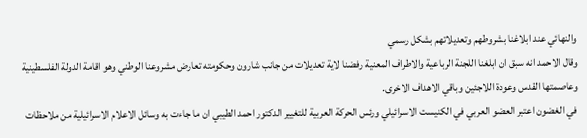والنهائي عند ابلاغنا بشروطهم وتعديلاتهم بشكل رسمي
وقال الاحمد انه سبق ان ابلغنا اللجنة الرباعية والاطراف المعنية رفضنا لاية تعديلات من جانب شارون وحكومته تعارض مشروعنا الوطني وهو اقامة الدولة الفلسطينية وعاصمتها القدس وعودة اللاجئين وباقي الاهداف الاخرى.
في الغضون اعتبر العضو العربي في الكنيست الاسرائيلي ورئس الحركة العربية للتغيير الدكتور احمد الطيبي ان ما جاءت به وسائل الاعلام الاسرائيلية من ملاحظات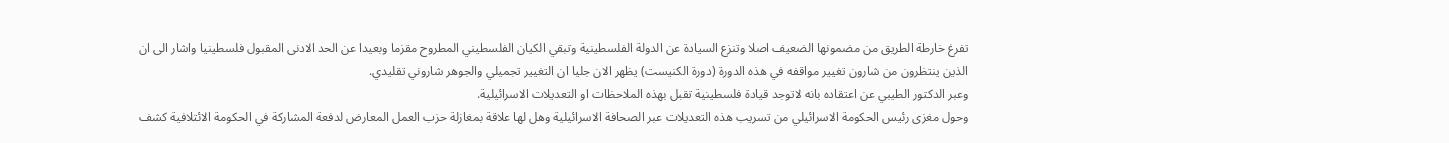تفرغ خارطة الطريق من مضمونها الضعيف اصلا وتنزع السيادة عن الدولة الفلسطينية وتبقي الكيان الفلسطيني المطروح مقزما وبعيدا عن الحد الادنى المقبول فلسطينيا واشار الى ان الذين ينتظرون من شارون تغيير مواقفه في هذه الدورة (دورة الكنيست) يظهر الان جليا ان التغيير تجميلي والجوهر شاروني تقليدي.
وعبر الدكتور الطيبي عن اعتقاده بانه لاتوجد قيادة فلسطينية تقبل بهذه الملاحظات او التعديلات الاسرائيلية.
وحول مغزى رئيس الحكومة الاسرائيلي من تسريب هذه التعديلات عبر الصحافة الاسرائيلية وهل لها علاقة بمغازلة حزب العمل المعارض لدفعة المشاركة في الحكومة الائتلافية كشف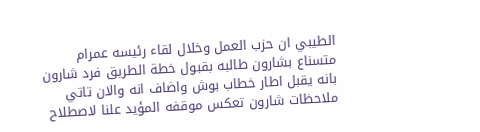الطيبي ان حزب العمل وخلال لقاء رئيسه عمرام متسناع بشارون طالبه بقبول خطة الطريق فرد شارون بانه يقبل اطار خطاب بوش واضاف انه والان تاتي ملاحظات شارون تعكس موقفه المؤيد علنا لاصطلاح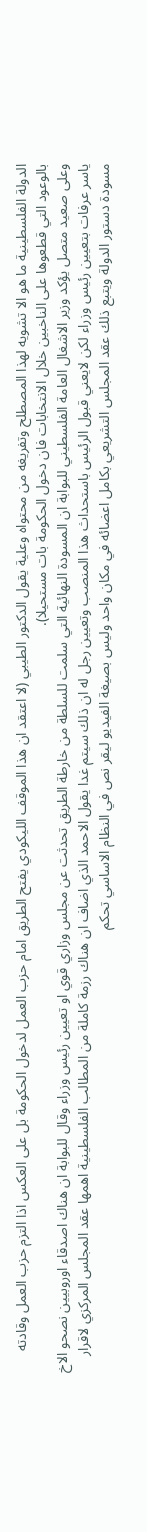الدولة الفلسطينية ما هو الا تشويه لهذا المصطلح وتفريغه من محتواه وعلية يقول الدكتور الطيبي (لا اعتقد ان هذا الموقف الليكودي يفتح الطريق امام حزب العمل لدخول الحكومة بل على العكس اذا التزم حزب العمل وقادته بالوعود التي قطعوها على الناخبين خلال الانتخابات فان دخول الحكومة بات مستحيلا).
وعلى صعيد متصل يؤكد وزير الاشغال العامة الفلسطيني للبوابة ان المسودة النهائية التي سلمت للسلطة من خارطة الطريق تحدثت عن مجلس وزاري قوي او تعيين رئيس وزراء وقال للبوابة ان هناك اصدقاء اوروبيين نصحو الاخ ياسر عرفات بتعيين رئيس وزراء لكن لايعني قبول الرئيس باستحداث هذا المنصب وتعيين رجل له ان ذلك سيتم غدا يقول الاحمد الذي اضاف ان هناك رزمة كاملة من المطالب الفلسطينية اهمها عقد المجلس المركزي لاقرار مسودة دستور الدولة ويتبع ذلك عقد المجلس التشريعي بكامل اعضائه في مكان واحد وليس بصيغة الفيديو ليقر نص في النظام الاساسي تحكم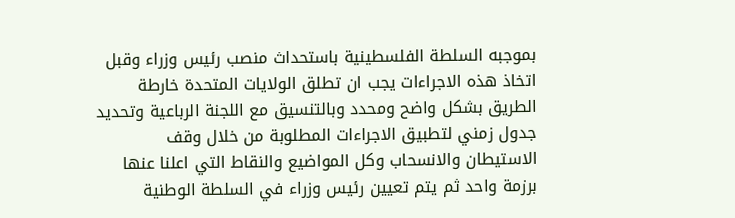بموجبه السلطة الفلسطينية باستحداث منصب رئيس وزراء وقبل اتخاذ هذه الاجراءات يجب ان تطلق الولايات المتحدة خارطة الطريق بشكل واضح ومحدد وبالتنسيق مع اللجنة الرباعية وتحديد جدول زمني لتطبيق الاجراءات المطلوبة من خلال وقف الاستيطان والانسحاب وكل المواضيع والنقاط التي اعلنا عنها برزمة واحد ثم يتم تعيين رئيس وزراء في السلطة الوطنية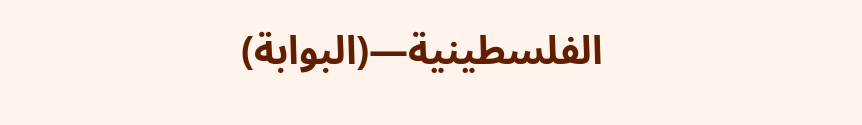الفلسطينية—(البوابة)